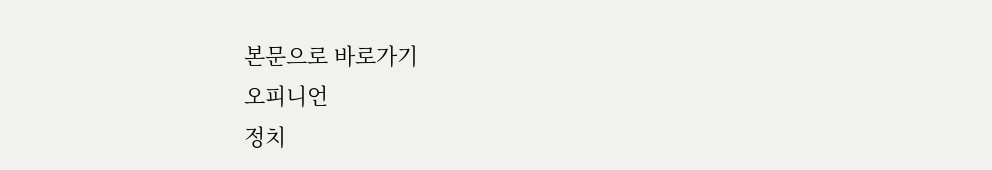본문으로 바로가기
오피니언
정치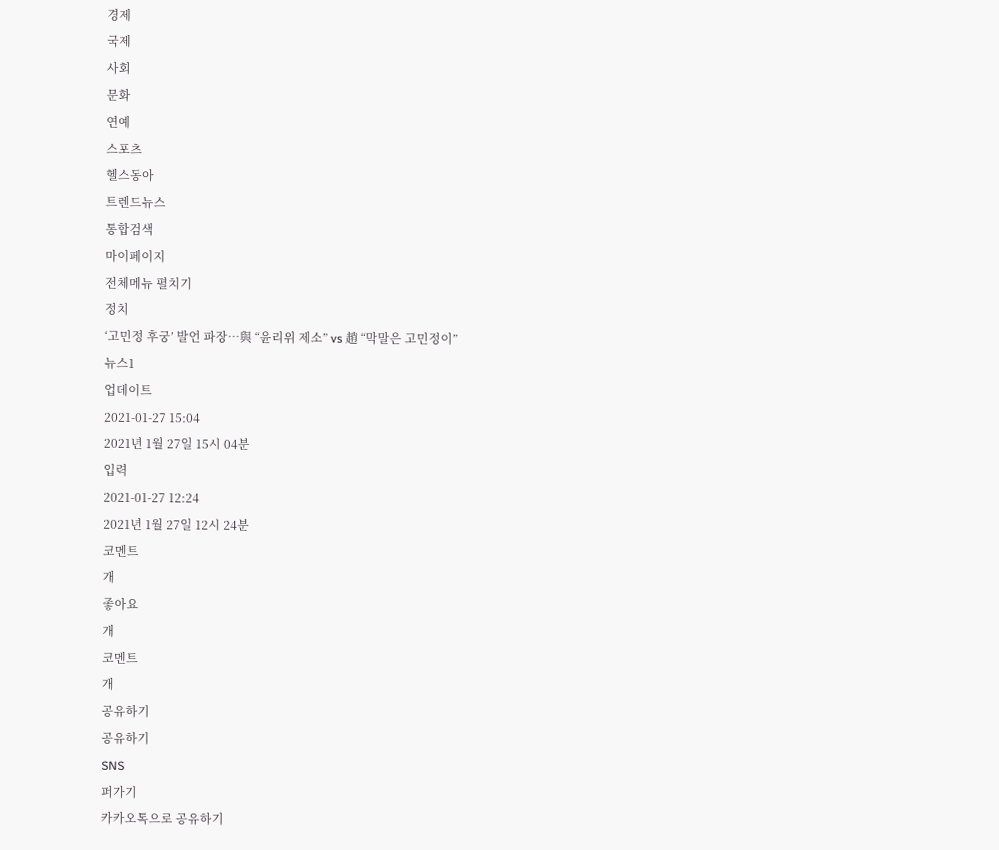경제
국제
사회
문화
연예
스포츠
헬스동아
트렌드뉴스
통합검색
마이페이지
전체메뉴 펼치기
정치
‘고민정 후궁’ 발언 파장…與 “윤리위 제소” vs 趙 “막말은 고민정이”
뉴스1
업데이트
2021-01-27 15:04
2021년 1월 27일 15시 04분
입력
2021-01-27 12:24
2021년 1월 27일 12시 24분
코멘트
개
좋아요
개
코멘트
개
공유하기
공유하기
SNS
퍼가기
카카오톡으로 공유하기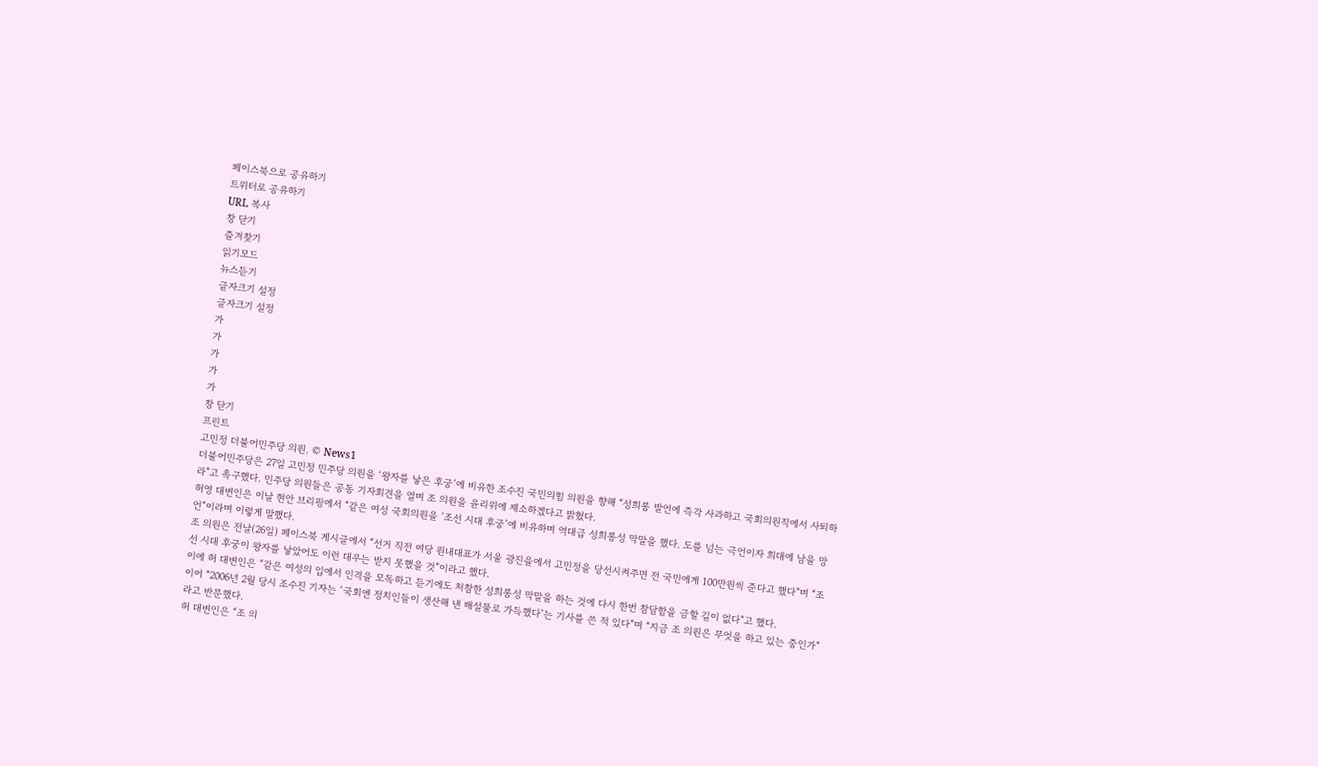페이스북으로 공유하기
트위터로 공유하기
URL 복사
창 닫기
즐겨찾기
읽기모드
뉴스듣기
글자크기 설정
글자크기 설정
가
가
가
가
가
창 닫기
프린트
고민정 더불어민주당 의원. © News1
더불어민주당은 27일 고민정 민주당 의원을 ‘왕자를 낳은 후궁’에 비유한 조수진 국민의힘 의원을 향해 “성희롱 발언에 즉각 사과하고 국회의원직에서 사퇴하라”고 촉구했다. 민주당 의원들은 공동 기자회견을 열며 조 의원을 윤리위에 제소하겠다고 밝혔다.
허영 대변인은 이날 현안 브리핑에서 “같은 여성 국회의원을 ‘조선 시대 후궁’에 비유하며 역대급 성희롱성 막말을 했다. 도를 넘는 극언이자 희대에 남을 망언”이라며 이렇게 말했다.
조 의원은 전날(26일) 페이스북 게시글에서 “선거 직전 여당 원내대표가 서울 광진을에서 고민정을 당선시켜주면 전 국민에게 100만원씩 준다고 했다”며 “조선 시대 후궁이 왕자를 낳았어도 이런 대우는 받지 못했을 것”이라고 했다.
이에 허 대변인은 “같은 여성의 입에서 인격을 모독하고 듣기에도 처참한 성희롱성 막말을 하는 것에 다시 한번 참담함을 금할 길이 없다”고 했다.
이어 “2006년 2월 당시 조수진 기자는 ‘국회엔 정치인들이 생산해 낸 배설물로 가득했다’는 기사를 쓴 적 있다”며 “지금 조 의원은 무엇을 하고 있는 중인가”라고 반문했다.
허 대변인은 “조 의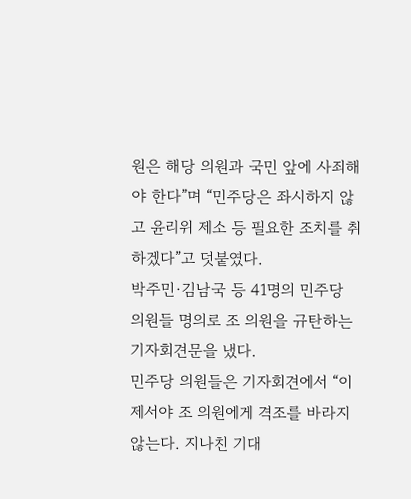원은 해당 의원과 국민 앞에 사죄해야 한다”며 “민주당은 좌시하지 않고 윤리위 제소 등 필요한 조치를 취하겠다”고 덧붙였다.
박주민·김남국 등 41명의 민주당 의원들 명의로 조 의원을 규탄하는 기자회견문을 냈다.
민주당 의원들은 기자회견에서 “이제서야 조 의원에게 격조를 바라지 않는다. 지나친 기대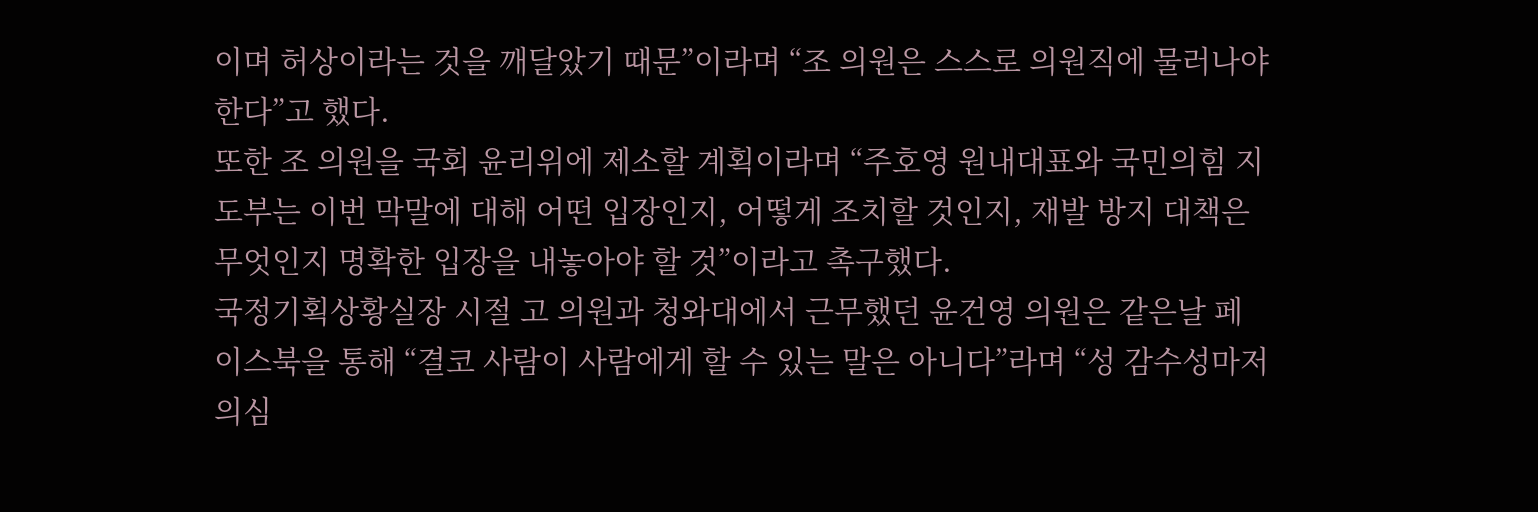이며 허상이라는 것을 깨달았기 때문”이라며 “조 의원은 스스로 의원직에 물러나야 한다”고 했다.
또한 조 의원을 국회 윤리위에 제소할 계획이라며 “주호영 원내대표와 국민의힘 지도부는 이번 막말에 대해 어떤 입장인지, 어떻게 조치할 것인지, 재발 방지 대책은 무엇인지 명확한 입장을 내놓아야 할 것”이라고 촉구했다.
국정기획상황실장 시절 고 의원과 청와대에서 근무했던 윤건영 의원은 같은날 페이스북을 통해 “결코 사람이 사람에게 할 수 있는 말은 아니다”라며 “성 감수성마저 의심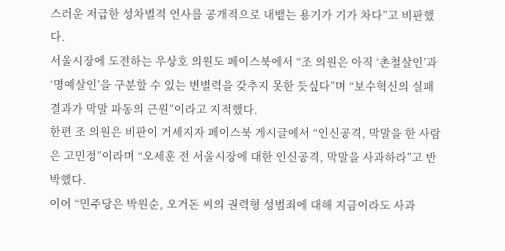스러운 저급한 성차별적 언사를 공개적으로 내뱉는 용기가 기가 차다”고 비판했다.
서울시장에 도전하는 우상호 의원도 페이스북에서 “조 의원은 아직 ‘촌철살인’과 ‘명예살인’을 구분할 수 있는 변별력을 갖추지 못한 듯싶다”며 “보수혁신의 실패 결과가 막말 파동의 근원”이라고 지적했다.
한편 조 의원은 비판이 거세지자 페이스북 게시글에서 “인신공격, 막말을 한 사람은 고민정”이라며 “오세훈 전 서울시장에 대한 인신공격, 막말을 사과하라”고 반박했다.
이어 “민주당은 박원순, 오거돈 씨의 권력형 성범죄에 대해 지금이라도 사과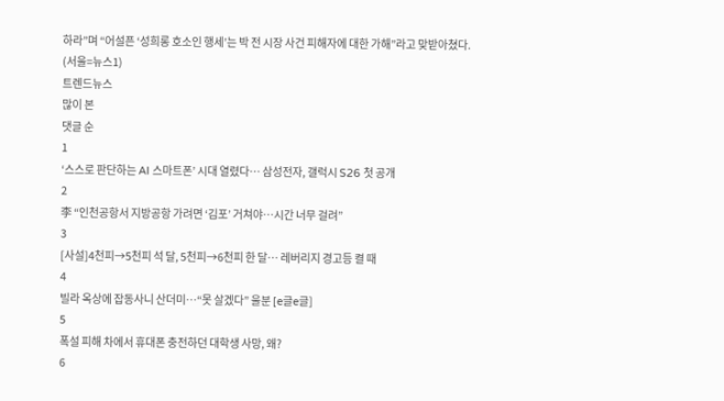하라”며 “어설픈 ‘성희롱 호소인 행세’는 박 전 시장 사건 피해자에 대한 가해”라고 맞받아쳤다.
(서울=뉴스1)
트렌드뉴스
많이 본
댓글 순
1
‘스스로 판단하는 AI 스마트폰’ 시대 열렸다… 삼성전자, 갤럭시 S26 첫 공개
2
李 “인천공항서 지방공항 가려면 ‘김포’ 거쳐야…시간 너무 걸려”
3
[사설]4천피→5천피 석 달, 5천피→6천피 한 달… 레버리지 경고등 켤 때
4
빌라 옥상에 잡동사니 산더미…“못 살겠다” 울분 [e글e글]
5
폭설 피해 차에서 휴대폰 충전하던 대학생 사망, 왜?
6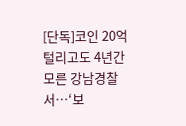[단독]코인 20억 털리고도 4년간 모른 강남경찰서…‘보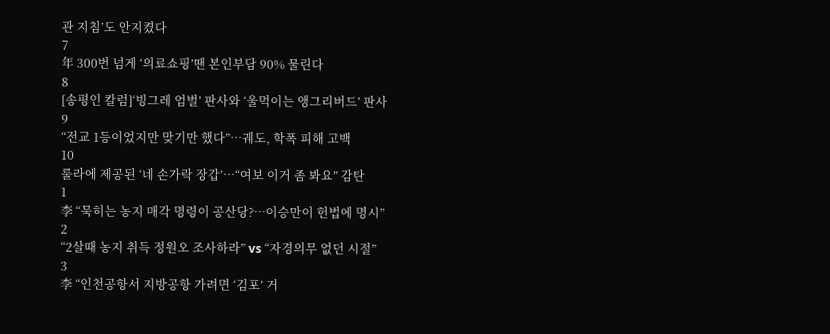관 지침’도 안지켰다
7
年 300번 넘게 ‘의료쇼핑’땐 본인부담 90% 물린다
8
[송평인 칼럼]‘빙그레 엄벌’ 판사와 ‘울먹이는 앵그리버드’ 판사
9
“전교 1등이었지만 맞기만 했다”…궤도, 학폭 피해 고백
10
룰라에 제공된 ‘네 손가락 장갑’…“여보 이거 좀 봐요” 감탄
1
李 “묵히는 농지 매각 명령이 공산당?…이승만이 헌법에 명시”
2
“2살때 농지 취득 정원오 조사하라” vs “자경의무 없던 시절”
3
李 “인천공항서 지방공항 가려면 ‘김포’ 거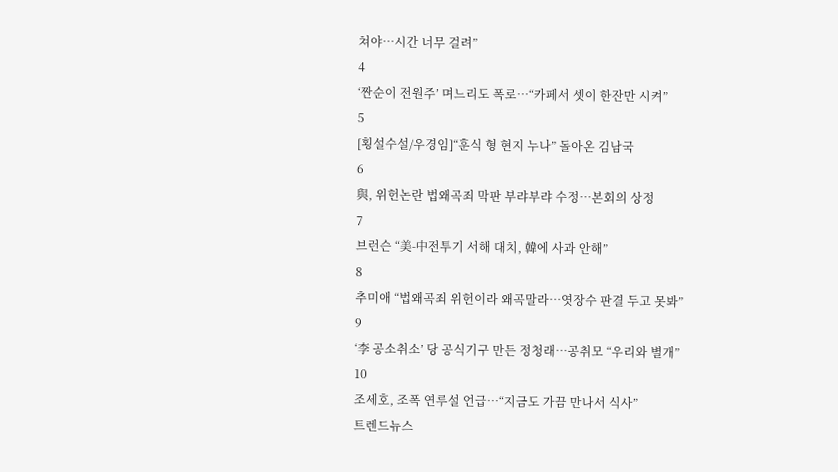쳐야…시간 너무 걸려”
4
‘짠순이 전원주’ 며느리도 폭로…“카페서 셋이 한잔만 시켜”
5
[횡설수설/우경임]“훈식 형 현지 누나” 돌아온 김남국
6
與, 위헌논란 법왜곡죄 막판 부랴부랴 수정…본회의 상정
7
브런슨 “美-中전투기 서해 대치, 韓에 사과 안해”
8
추미애 “법왜곡죄 위헌이라 왜곡말라…엿장수 판결 두고 못봐”
9
‘李 공소취소’ 당 공식기구 만든 정청래…공취모 “우리와 별개”
10
조세호, 조폭 연루설 언급…“지금도 가끔 만나서 식사”
트렌드뉴스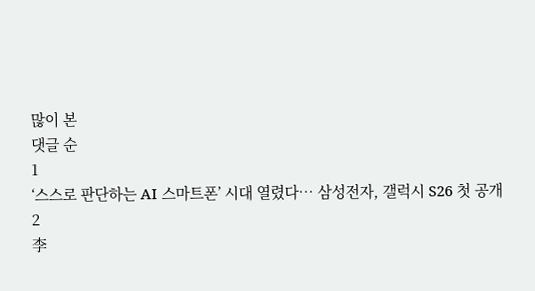많이 본
댓글 순
1
‘스스로 판단하는 AI 스마트폰’ 시대 열렸다… 삼성전자, 갤럭시 S26 첫 공개
2
李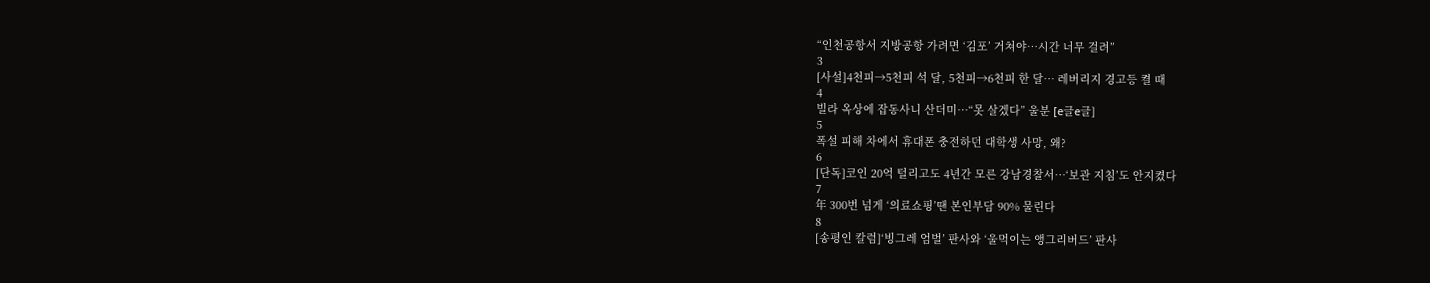“인천공항서 지방공항 가려면 ‘김포’ 거쳐야…시간 너무 걸려”
3
[사설]4천피→5천피 석 달, 5천피→6천피 한 달… 레버리지 경고등 켤 때
4
빌라 옥상에 잡동사니 산더미…“못 살겠다” 울분 [e글e글]
5
폭설 피해 차에서 휴대폰 충전하던 대학생 사망, 왜?
6
[단독]코인 20억 털리고도 4년간 모른 강남경찰서…‘보관 지침’도 안지켰다
7
年 300번 넘게 ‘의료쇼핑’땐 본인부담 90% 물린다
8
[송평인 칼럼]‘빙그레 엄벌’ 판사와 ‘울먹이는 앵그리버드’ 판사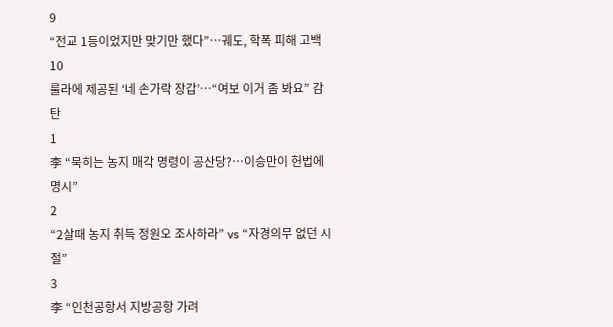9
“전교 1등이었지만 맞기만 했다”…궤도, 학폭 피해 고백
10
룰라에 제공된 ‘네 손가락 장갑’…“여보 이거 좀 봐요” 감탄
1
李 “묵히는 농지 매각 명령이 공산당?…이승만이 헌법에 명시”
2
“2살때 농지 취득 정원오 조사하라” vs “자경의무 없던 시절”
3
李 “인천공항서 지방공항 가려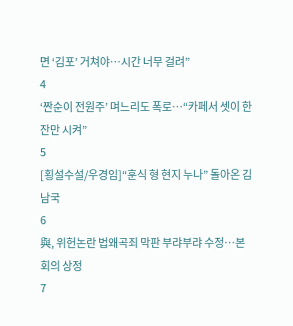면 ‘김포’ 거쳐야…시간 너무 걸려”
4
‘짠순이 전원주’ 며느리도 폭로…“카페서 셋이 한잔만 시켜”
5
[횡설수설/우경임]“훈식 형 현지 누나” 돌아온 김남국
6
與, 위헌논란 법왜곡죄 막판 부랴부랴 수정…본회의 상정
7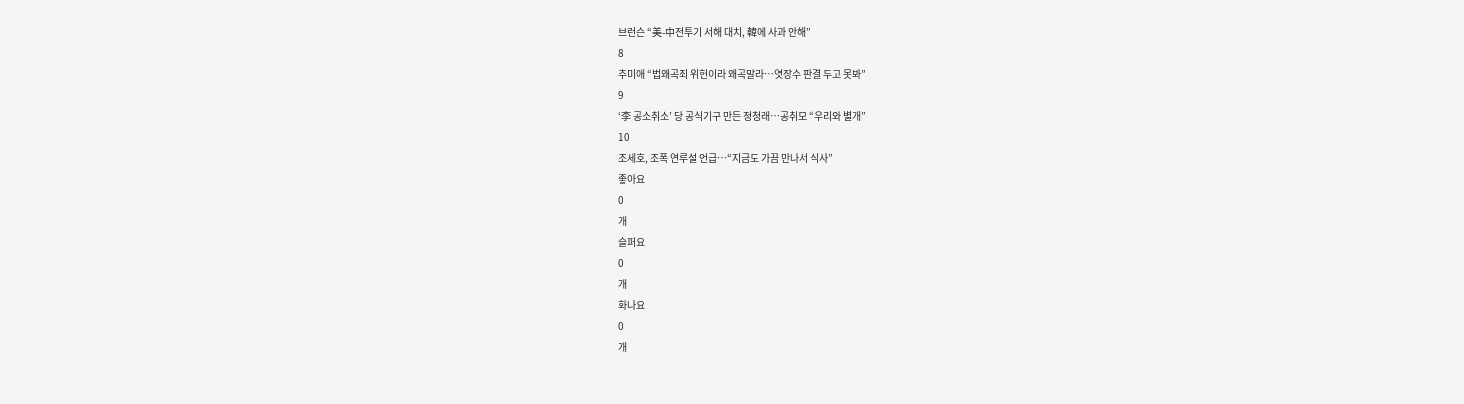브런슨 “美-中전투기 서해 대치, 韓에 사과 안해”
8
추미애 “법왜곡죄 위헌이라 왜곡말라…엿장수 판결 두고 못봐”
9
‘李 공소취소’ 당 공식기구 만든 정청래…공취모 “우리와 별개”
10
조세호, 조폭 연루설 언급…“지금도 가끔 만나서 식사”
좋아요
0
개
슬퍼요
0
개
화나요
0
개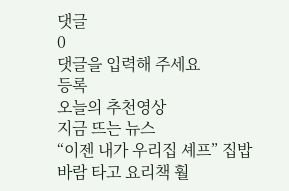댓글
0
댓글을 입력해 주세요
등록
오늘의 추천영상
지금 뜨는 뉴스
“이젠 내가 우리집 셰프” 집밥 바람 타고 요리책 훨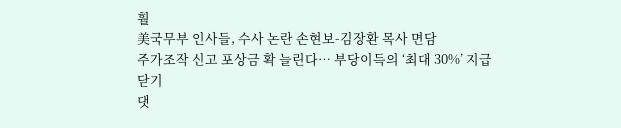훨
美국무부 인사들, 수사 논란 손현보-김장환 목사 면담
주가조작 신고 포상금 확 늘린다… 부당이득의 ‘최대 30%’ 지급
닫기
댓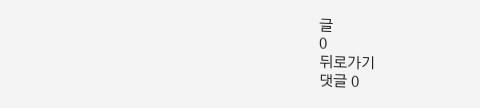글
0
뒤로가기
댓글 0